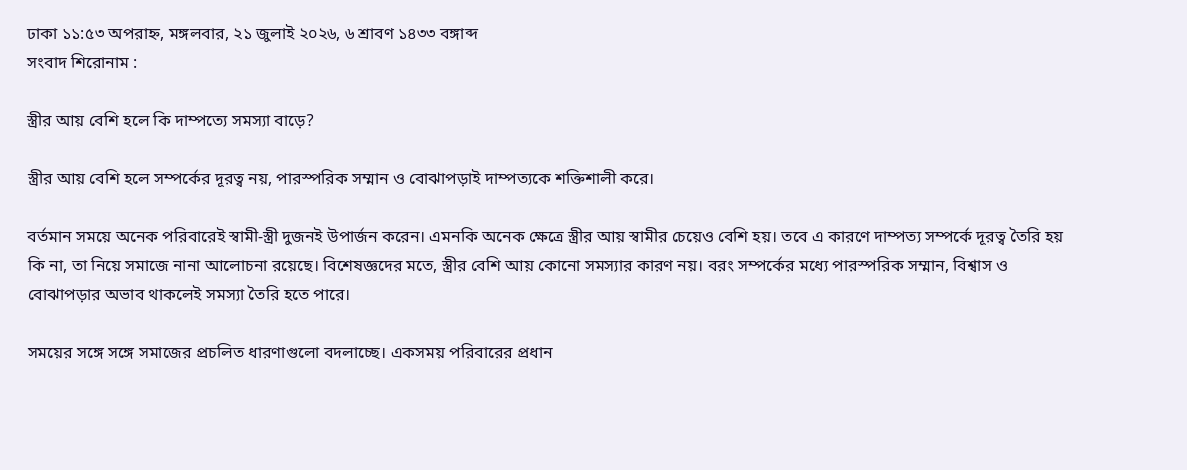ঢাকা ১১:৫৩ অপরাহ্ন, মঙ্গলবার, ২১ জুলাই ২০২৬, ৬ শ্রাবণ ১৪৩৩ বঙ্গাব্দ
সংবাদ শিরোনাম :

স্ত্রীর আয় বেশি হলে কি দাম্পত্যে সমস্যা বাড়ে?

স্ত্রীর আয় বেশি হলে সম্পর্কের দূরত্ব নয়, পারস্পরিক সম্মান ও বোঝাপড়াই দাম্পত্যকে শক্তিশালী করে।

বর্তমান সময়ে অনেক পরিবারেই স্বামী-স্ত্রী দুজনই উপার্জন করেন। এমনকি অনেক ক্ষেত্রে স্ত্রীর আয় স্বামীর চেয়েও বেশি হয়। তবে এ কারণে দাম্পত্য সম্পর্কে দূরত্ব তৈরি হয় কি না, তা নিয়ে সমাজে নানা আলোচনা রয়েছে। বিশেষজ্ঞদের মতে, স্ত্রীর বেশি আয় কোনো সমস্যার কারণ নয়। বরং সম্পর্কের মধ্যে পারস্পরিক সম্মান, বিশ্বাস ও বোঝাপড়ার অভাব থাকলেই সমস্যা তৈরি হতে পারে।

সময়ের সঙ্গে সঙ্গে সমাজের প্রচলিত ধারণাগুলো বদলাচ্ছে। একসময় পরিবারের প্রধান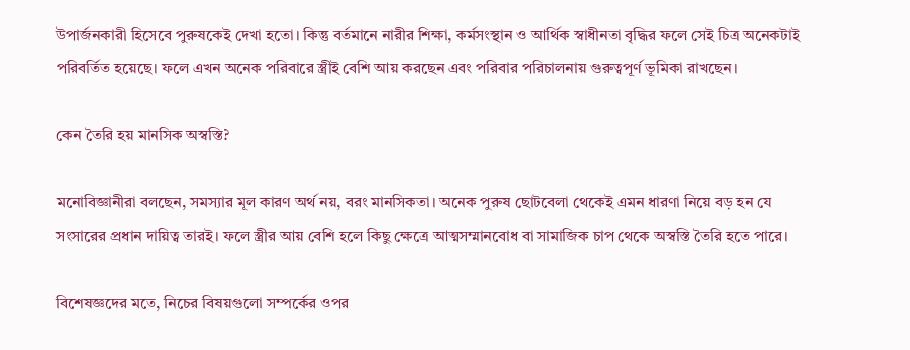উপার্জনকারী হিসেবে পুরুষকেই দেখা হতো। কিন্তু বর্তমানে নারীর শিক্ষা, কর্মসংস্থান ও আর্থিক স্বাধীনতা বৃদ্ধির ফলে সেই চিত্র অনেকটাই পরিবর্তিত হয়েছে। ফলে এখন অনেক পরিবারে স্ত্রীই বেশি আয় করছেন এবং পরিবার পরিচালনায় গুরুত্বপূর্ণ ভূমিকা রাখছেন।

কেন তৈরি হয় মানসিক অস্বস্তি?

মনোবিজ্ঞানীরা বলছেন, সমস্যার মূল কারণ অর্থ নয়, বরং মানসিকতা। অনেক পুরুষ ছোটবেলা থেকেই এমন ধারণা নিয়ে বড় হন যে সংসারের প্রধান দায়িত্ব তারই। ফলে স্ত্রীর আয় বেশি হলে কিছু ক্ষেত্রে আত্মসম্মানবোধ বা সামাজিক চাপ থেকে অস্বস্তি তৈরি হতে পারে।

বিশেষজ্ঞদের মতে, নিচের বিষয়গুলো সম্পর্কের ওপর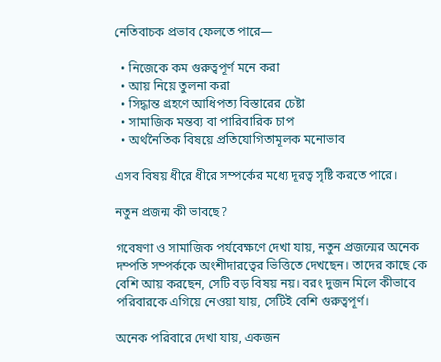নেতিবাচক প্রভাব ফেলতে পারে—

  • নিজেকে কম গুরুত্বপূর্ণ মনে করা
  • আয় নিয়ে তুলনা করা
  • সিদ্ধান্ত গ্রহণে আধিপত্য বিস্তারের চেষ্টা
  • সামাজিক মন্তব্য বা পারিবারিক চাপ
  • অর্থনৈতিক বিষয়ে প্রতিযোগিতামূলক মনোভাব

এসব বিষয় ধীরে ধীরে সম্পর্কের মধ্যে দূরত্ব সৃষ্টি করতে পারে।

নতুন প্রজন্ম কী ভাবছে?

গবেষণা ও সামাজিক পর্যবেক্ষণে দেখা যায়, নতুন প্রজন্মের অনেক দম্পতি সম্পর্ককে অংশীদারত্বের ভিত্তিতে দেখছেন। তাদের কাছে কে বেশি আয় করছেন, সেটি বড় বিষয় নয়। বরং দুজন মিলে কীভাবে পরিবারকে এগিয়ে নেওয়া যায়, সেটিই বেশি গুরুত্বপূর্ণ।

অনেক পরিবারে দেখা যায়, একজন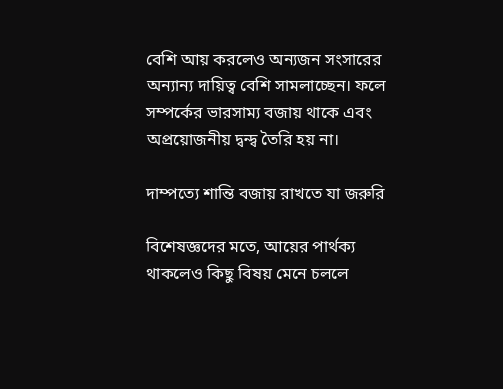বেশি আয় করলেও অন্যজন সংসারের অন্যান্য দায়িত্ব বেশি সামলাচ্ছেন। ফলে সম্পর্কের ভারসাম্য বজায় থাকে এবং অপ্রয়োজনীয় দ্বন্দ্ব তৈরি হয় না।

দাম্পত্যে শান্তি বজায় রাখতে যা জরুরি

বিশেষজ্ঞদের মতে, আয়ের পার্থক্য থাকলেও কিছু বিষয় মেনে চললে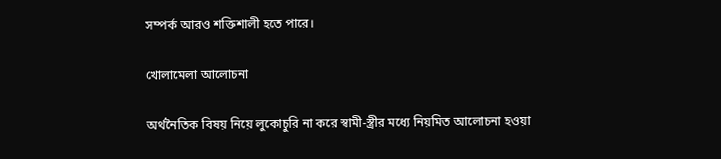সম্পর্ক আরও শক্তিশালী হতে পারে।

খোলামেলা আলোচনা

অর্থনৈতিক বিষয় নিয়ে লুকোচুরি না করে স্বামী-স্ত্রীর মধ্যে নিয়মিত আলোচনা হওয়া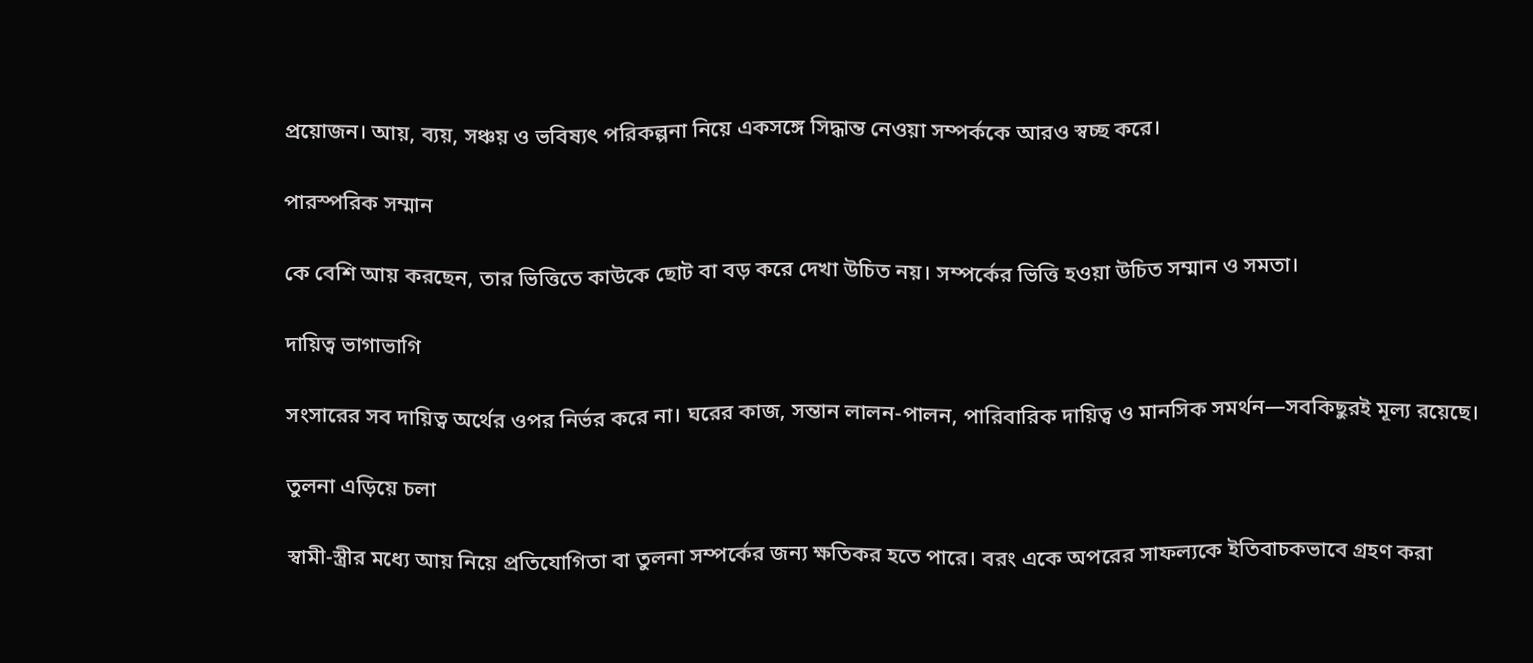প্রয়োজন। আয়, ব্যয়, সঞ্চয় ও ভবিষ্যৎ পরিকল্পনা নিয়ে একসঙ্গে সিদ্ধান্ত নেওয়া সম্পর্ককে আরও স্বচ্ছ করে।

পারস্পরিক সম্মান

কে বেশি আয় করছেন, তার ভিত্তিতে কাউকে ছোট বা বড় করে দেখা উচিত নয়। সম্পর্কের ভিত্তি হওয়া উচিত সম্মান ও সমতা।

দায়িত্ব ভাগাভাগি

সংসারের সব দায়িত্ব অর্থের ওপর নির্ভর করে না। ঘরের কাজ, সন্তান লালন-পালন, পারিবারিক দায়িত্ব ও মানসিক সমর্থন—সবকিছুরই মূল্য রয়েছে।

তুলনা এড়িয়ে চলা

স্বামী-স্ত্রীর মধ্যে আয় নিয়ে প্রতিযোগিতা বা তুলনা সম্পর্কের জন্য ক্ষতিকর হতে পারে। বরং একে অপরের সাফল্যকে ইতিবাচকভাবে গ্রহণ করা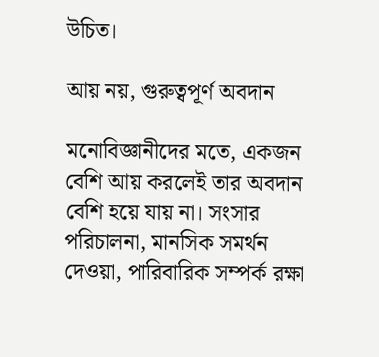উচিত।

আয় নয়, গুরুত্বপূর্ণ অবদান

মনোবিজ্ঞানীদের মতে, একজন বেশি আয় করলেই তার অবদান বেশি হয়ে যায় না। সংসার পরিচালনা, মানসিক সমর্থন দেওয়া, পারিবারিক সম্পর্ক রক্ষা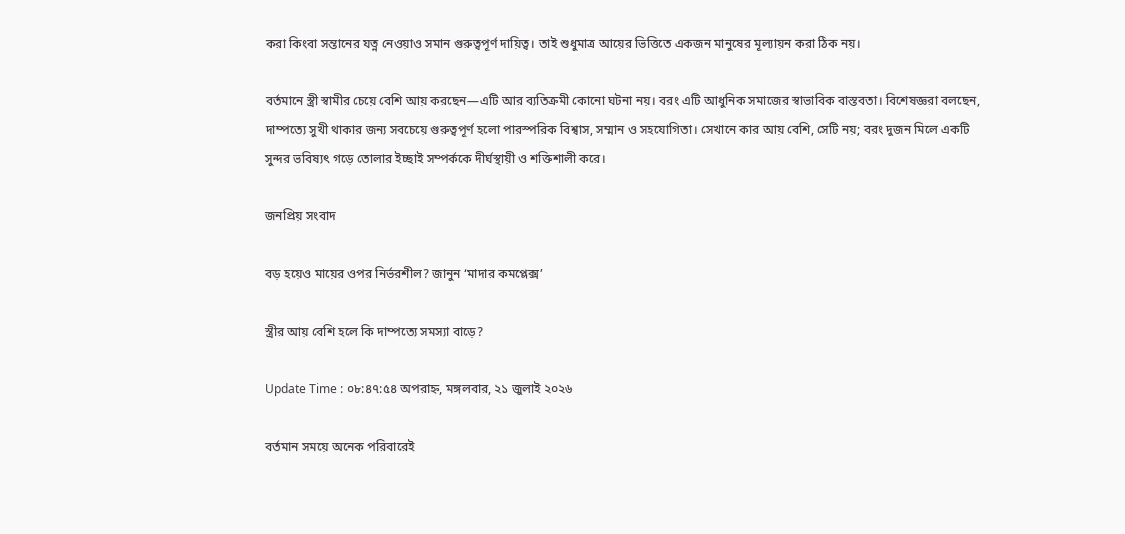করা কিংবা সন্তানের যত্ন নেওয়াও সমান গুরুত্বপূর্ণ দায়িত্ব। তাই শুধুমাত্র আয়ের ভিত্তিতে একজন মানুষের মূল্যায়ন করা ঠিক নয়।

বর্তমানে স্ত্রী স্বামীর চেয়ে বেশি আয় করছেন—এটি আর ব্যতিক্রমী কোনো ঘটনা নয়। বরং এটি আধুনিক সমাজের স্বাভাবিক বাস্তবতা। বিশেষজ্ঞরা বলছেন, দাম্পত্যে সুখী থাকার জন্য সবচেয়ে গুরুত্বপূর্ণ হলো পারস্পরিক বিশ্বাস, সম্মান ও সহযোগিতা। সেখানে কার আয় বেশি, সেটি নয়; বরং দুজন মিলে একটি সুন্দর ভবিষ্যৎ গড়ে তোলার ইচ্ছাই সম্পর্ককে দীর্ঘস্থায়ী ও শক্তিশালী করে।

জনপ্রিয় সংবাদ

বড় হয়েও মায়ের ওপর নির্ভরশীল? জানুন ‘মাদার কমপ্লেক্স’

স্ত্রীর আয় বেশি হলে কি দাম্পত্যে সমস্যা বাড়ে?

Update Time : ০৮:৪৭:৫৪ অপরাহ্ন, মঙ্গলবার, ২১ জুলাই ২০২৬

বর্তমান সময়ে অনেক পরিবারেই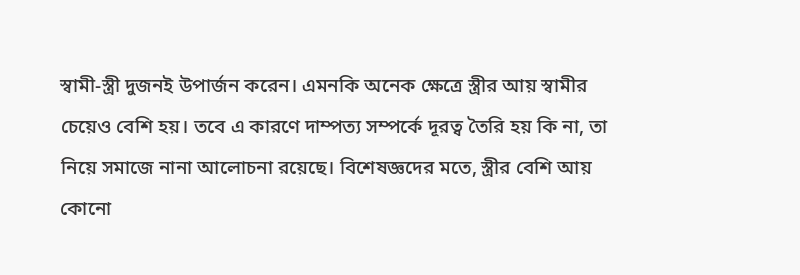স্বামী-স্ত্রী দুজনই উপার্জন করেন। এমনকি অনেক ক্ষেত্রে স্ত্রীর আয় স্বামীর চেয়েও বেশি হয়। তবে এ কারণে দাম্পত্য সম্পর্কে দূরত্ব তৈরি হয় কি না, তা নিয়ে সমাজে নানা আলোচনা রয়েছে। বিশেষজ্ঞদের মতে, স্ত্রীর বেশি আয় কোনো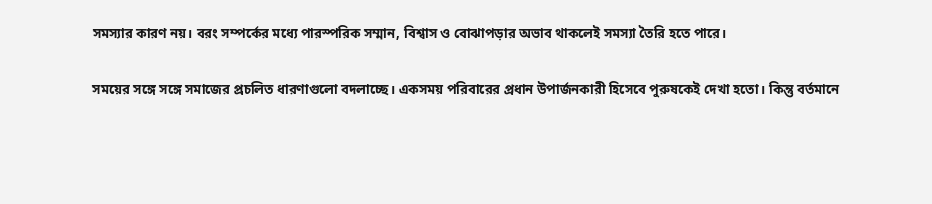সমস্যার কারণ নয়। বরং সম্পর্কের মধ্যে পারস্পরিক সম্মান, বিশ্বাস ও বোঝাপড়ার অভাব থাকলেই সমস্যা তৈরি হতে পারে।

সময়ের সঙ্গে সঙ্গে সমাজের প্রচলিত ধারণাগুলো বদলাচ্ছে। একসময় পরিবারের প্রধান উপার্জনকারী হিসেবে পুরুষকেই দেখা হতো। কিন্তু বর্তমানে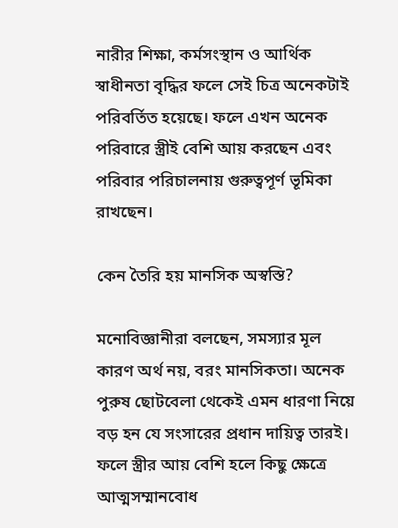নারীর শিক্ষা, কর্মসংস্থান ও আর্থিক স্বাধীনতা বৃদ্ধির ফলে সেই চিত্র অনেকটাই পরিবর্তিত হয়েছে। ফলে এখন অনেক পরিবারে স্ত্রীই বেশি আয় করছেন এবং পরিবার পরিচালনায় গুরুত্বপূর্ণ ভূমিকা রাখছেন।

কেন তৈরি হয় মানসিক অস্বস্তি?

মনোবিজ্ঞানীরা বলছেন, সমস্যার মূল কারণ অর্থ নয়, বরং মানসিকতা। অনেক পুরুষ ছোটবেলা থেকেই এমন ধারণা নিয়ে বড় হন যে সংসারের প্রধান দায়িত্ব তারই। ফলে স্ত্রীর আয় বেশি হলে কিছু ক্ষেত্রে আত্মসম্মানবোধ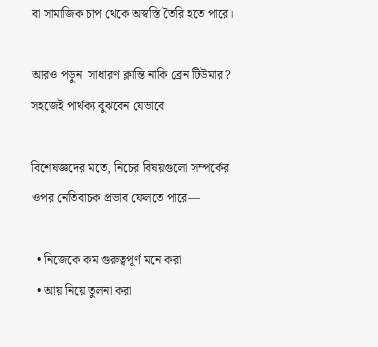বা সামাজিক চাপ থেকে অস্বস্তি তৈরি হতে পারে।

আরও পড়ুন  সাধারণ ক্লান্তি নাকি ব্রেন টিউমার? সহজেই পার্থক্য বুঝবেন যেভাবে

বিশেষজ্ঞদের মতে, নিচের বিষয়গুলো সম্পর্কের ওপর নেতিবাচক প্রভাব ফেলতে পারে—

  • নিজেকে কম গুরুত্বপূর্ণ মনে করা
  • আয় নিয়ে তুলনা করা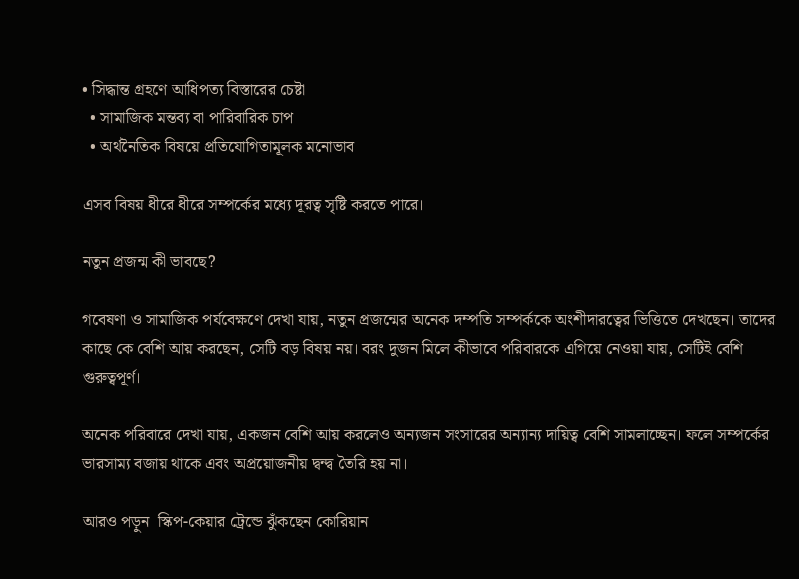• সিদ্ধান্ত গ্রহণে আধিপত্য বিস্তারের চেষ্টা
  • সামাজিক মন্তব্য বা পারিবারিক চাপ
  • অর্থনৈতিক বিষয়ে প্রতিযোগিতামূলক মনোভাব

এসব বিষয় ধীরে ধীরে সম্পর্কের মধ্যে দূরত্ব সৃষ্টি করতে পারে।

নতুন প্রজন্ম কী ভাবছে?

গবেষণা ও সামাজিক পর্যবেক্ষণে দেখা যায়, নতুন প্রজন্মের অনেক দম্পতি সম্পর্ককে অংশীদারত্বের ভিত্তিতে দেখছেন। তাদের কাছে কে বেশি আয় করছেন, সেটি বড় বিষয় নয়। বরং দুজন মিলে কীভাবে পরিবারকে এগিয়ে নেওয়া যায়, সেটিই বেশি গুরুত্বপূর্ণ।

অনেক পরিবারে দেখা যায়, একজন বেশি আয় করলেও অন্যজন সংসারের অন্যান্য দায়িত্ব বেশি সামলাচ্ছেন। ফলে সম্পর্কের ভারসাম্য বজায় থাকে এবং অপ্রয়োজনীয় দ্বন্দ্ব তৈরি হয় না।

আরও পড়ুন  স্কিপ-কেয়ার ট্রেন্ডে ঝুঁকছেন কোরিয়ান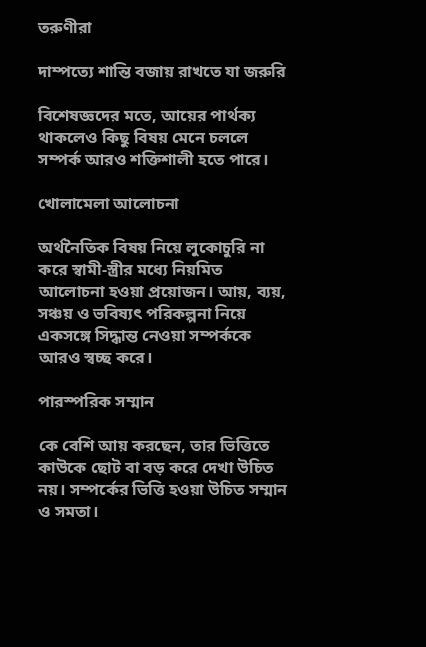তরুণীরা

দাম্পত্যে শান্তি বজায় রাখতে যা জরুরি

বিশেষজ্ঞদের মতে, আয়ের পার্থক্য থাকলেও কিছু বিষয় মেনে চললে সম্পর্ক আরও শক্তিশালী হতে পারে।

খোলামেলা আলোচনা

অর্থনৈতিক বিষয় নিয়ে লুকোচুরি না করে স্বামী-স্ত্রীর মধ্যে নিয়মিত আলোচনা হওয়া প্রয়োজন। আয়, ব্যয়, সঞ্চয় ও ভবিষ্যৎ পরিকল্পনা নিয়ে একসঙ্গে সিদ্ধান্ত নেওয়া সম্পর্ককে আরও স্বচ্ছ করে।

পারস্পরিক সম্মান

কে বেশি আয় করছেন, তার ভিত্তিতে কাউকে ছোট বা বড় করে দেখা উচিত নয়। সম্পর্কের ভিত্তি হওয়া উচিত সম্মান ও সমতা।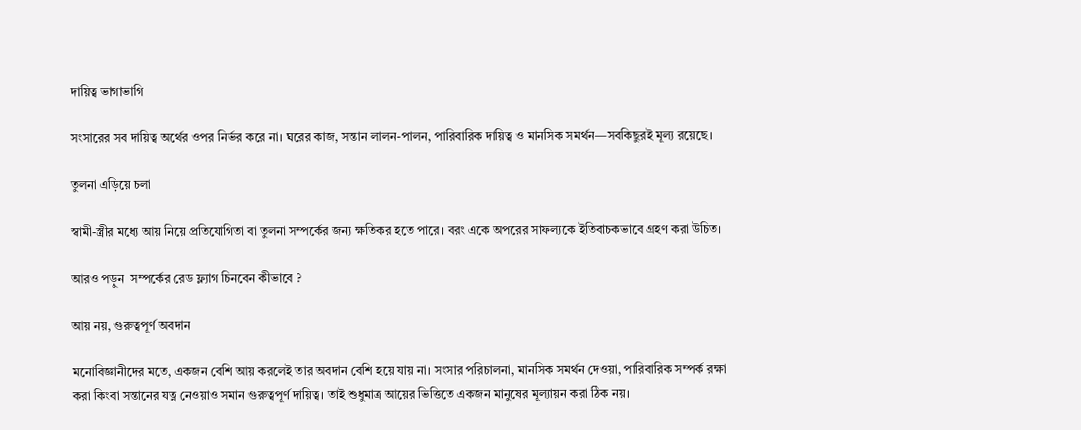দায়িত্ব ভাগাভাগি

সংসারের সব দায়িত্ব অর্থের ওপর নির্ভর করে না। ঘরের কাজ, সন্তান লালন-পালন, পারিবারিক দায়িত্ব ও মানসিক সমর্থন—সবকিছুরই মূল্য রয়েছে।

তুলনা এড়িয়ে চলা

স্বামী-স্ত্রীর মধ্যে আয় নিয়ে প্রতিযোগিতা বা তুলনা সম্পর্কের জন্য ক্ষতিকর হতে পারে। বরং একে অপরের সাফল্যকে ইতিবাচকভাবে গ্রহণ করা উচিত।

আরও পড়ুন  সম্পর্কের রেড ফ্ল্যাগ চিনবেন কীভাবে ?

আয় নয়, গুরুত্বপূর্ণ অবদান

মনোবিজ্ঞানীদের মতে, একজন বেশি আয় করলেই তার অবদান বেশি হয়ে যায় না। সংসার পরিচালনা, মানসিক সমর্থন দেওয়া, পারিবারিক সম্পর্ক রক্ষা করা কিংবা সন্তানের যত্ন নেওয়াও সমান গুরুত্বপূর্ণ দায়িত্ব। তাই শুধুমাত্র আয়ের ভিত্তিতে একজন মানুষের মূল্যায়ন করা ঠিক নয়।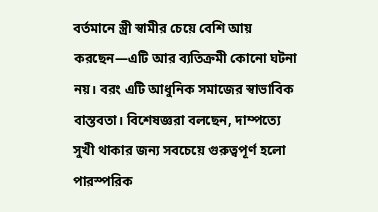বর্তমানে স্ত্রী স্বামীর চেয়ে বেশি আয় করছেন—এটি আর ব্যতিক্রমী কোনো ঘটনা নয়। বরং এটি আধুনিক সমাজের স্বাভাবিক বাস্তবতা। বিশেষজ্ঞরা বলছেন, দাম্পত্যে সুখী থাকার জন্য সবচেয়ে গুরুত্বপূর্ণ হলো পারস্পরিক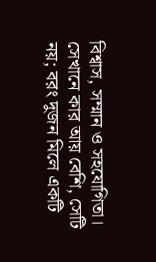বিশ্বাস, সম্মান ও সহযোগিতা। সেখানে কার আয় বেশি, সেটি নয়; বরং দুজন মিলে একটি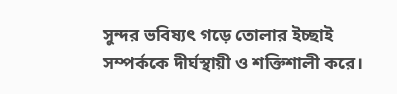সুন্দর ভবিষ্যৎ গড়ে তোলার ইচ্ছাই সম্পর্ককে দীর্ঘস্থায়ী ও শক্তিশালী করে।